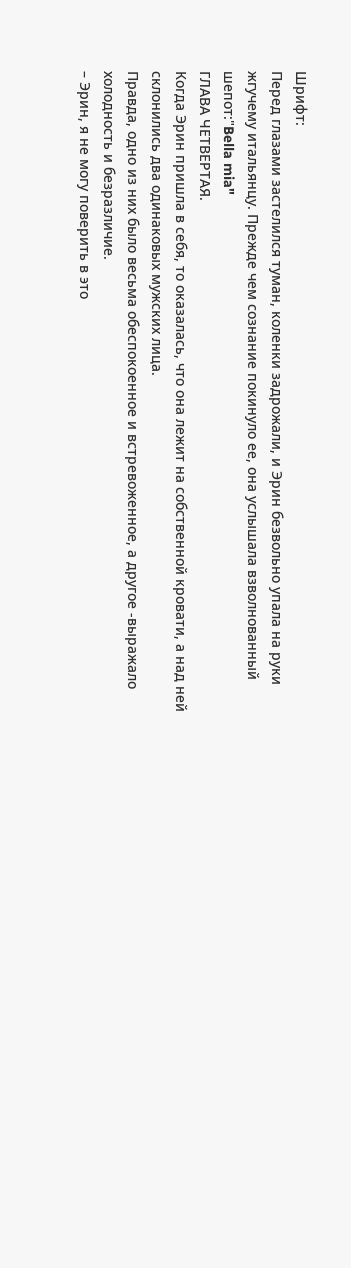Шрифт:
Перед глазами застелился туман, коленки задрожали, и Эрин безвольно упала на руки жгучему итальянцу. Прежде чем сознание покинуло ее, она услышала взволнованный шепот:"Bella mia"
ГЛАВА ЧЕТВЕРТАЯ.
Когда Эрин пришла в себя, то оказалась, что она лежит на собственной кровати, а над ней склонились два одинаковых мужских лица.
Правда, одно из них было весьма обеспокоенное и встревоженное, а другое -выражало холодность и безразличие.
– Эрин, я не могу поверить в это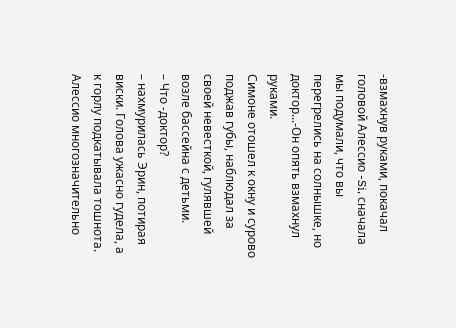-взмахнув руками, покачал головой Алессио -Si, сначала мы подумали, что вы перегрелись на солнышке, но доктор...-Он опять взмахнул руками.
Симоне отошел к окну и сурово поджав губы, наблюдал за своей невесткой, гулявшей возле бассейна с детьми.
– Что -доктор?
– нахмурилась Эрин, потирая виски. Голова ужасно гудела, а к горлу подкатывала тошнота.
Алессио многозначительно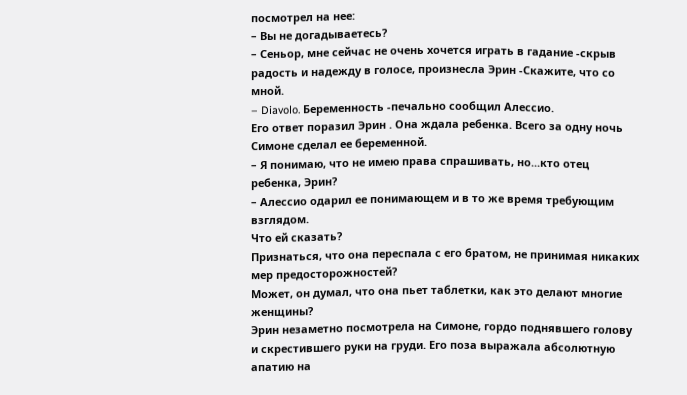посмотрел на нее:
– Вы не догадываетесь?
– Сеньор, мне сейчас не очень хочется играть в гадание -скрыв радость и надежду в голосе, произнесла Эрин -Скажите, что со мной.
– Diavolo. Беременность -печально сообщил Алессио.
Его ответ поразил Эрин . Она ждала ребенка. Всего за одну ночь Симоне сделал ее беременной.
– Я понимаю, что не имею права спрашивать, но...кто отец ребенка, Эрин?
– Алессио одарил ее понимающем и в то же время требующим взглядом.
Что ей сказать?
Признаться, что она переспала с его братом, не принимая никаких мер предосторожностей?
Может, он думал, что она пьет таблетки, как это делают многие женщины?
Эрин незаметно посмотрела на Симоне, гордо поднявшего голову и скрестившего руки на груди. Его поза выражала абсолютную апатию на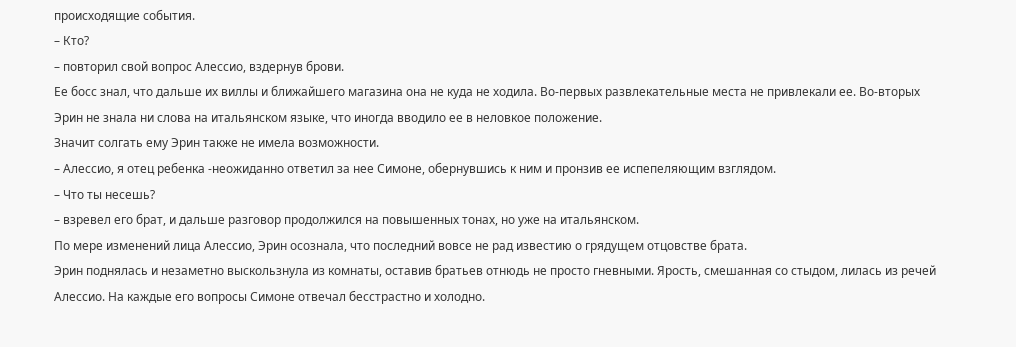происходящие события.
– Кто?
– повторил свой вопрос Алессио, вздернув брови.
Ее босс знал, что дальше их виллы и ближайшего магазина она не куда не ходила. Во-первых развлекательные места не привлекали ее. Во-вторых Эрин не знала ни слова на итальянском языке, что иногда вводило ее в неловкое положение.
Значит солгать ему Эрин также не имела возможности.
– Алессио, я отец ребенка -неожиданно ответил за нее Симоне, обернувшись к ним и пронзив ее испепеляющим взглядом.
– Что ты несешь?
– взревел его брат, и дальше разговор продолжился на повышенных тонах, но уже на итальянском.
По мере изменений лица Алессио, Эрин осознала, что последний вовсе не рад известию о грядущем отцовстве брата.
Эрин поднялась и незаметно выскользнула из комнаты, оставив братьев отнюдь не просто гневными. Ярость, смешанная со стыдом, лилась из речей Алессио. На каждые его вопросы Симоне отвечал бесстрастно и холодно.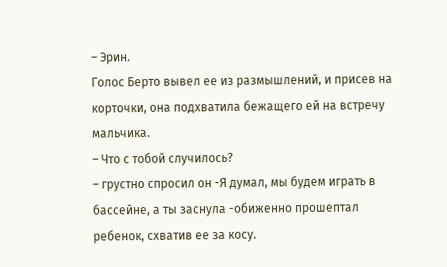– Эрин.
Голос Берто вывел ее из размышлений, и присев на корточки, она подхватила бежащего ей на встречу мальчика.
– Что с тобой случилось?
– грустно спросил он -Я думал, мы будем играть в бассейне, а ты заснула -обиженно прошептал ребенок, схватив ее за косу.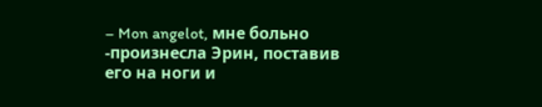– Mon angelot, мне больно -произнесла Эрин, поставив его на ноги и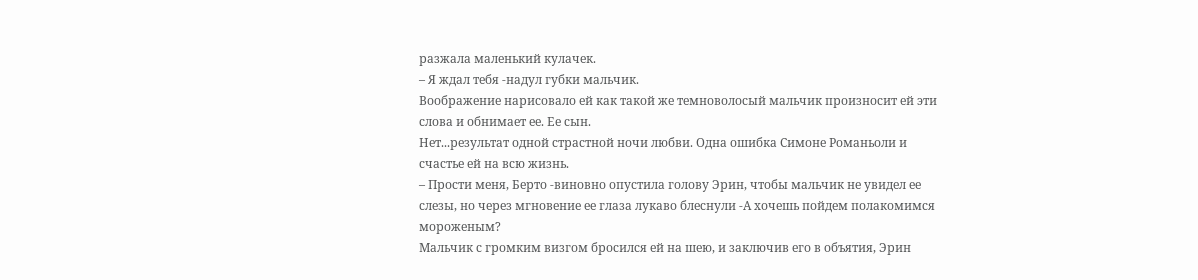разжала маленький кулачек.
– Я ждал тебя -надул губки мальчик.
Воображение нарисовало ей как такой же темноволосый мальчик произносит ей эти слова и обнимает ее. Ее сын.
Нет...результат одной страстной ночи любви. Одна ошибка Симоне Романьоли и счастье ей на всю жизнь.
– Прости меня, Берто -виновно опустила голову Эрин, чтобы мальчик не увидел ее слезы, но через мгновение ее глаза лукаво блеснули -А хочешь пойдем полакомимся мороженым?
Мальчик с громким визгом бросился ей на шею, и заключив его в объятия, Эрин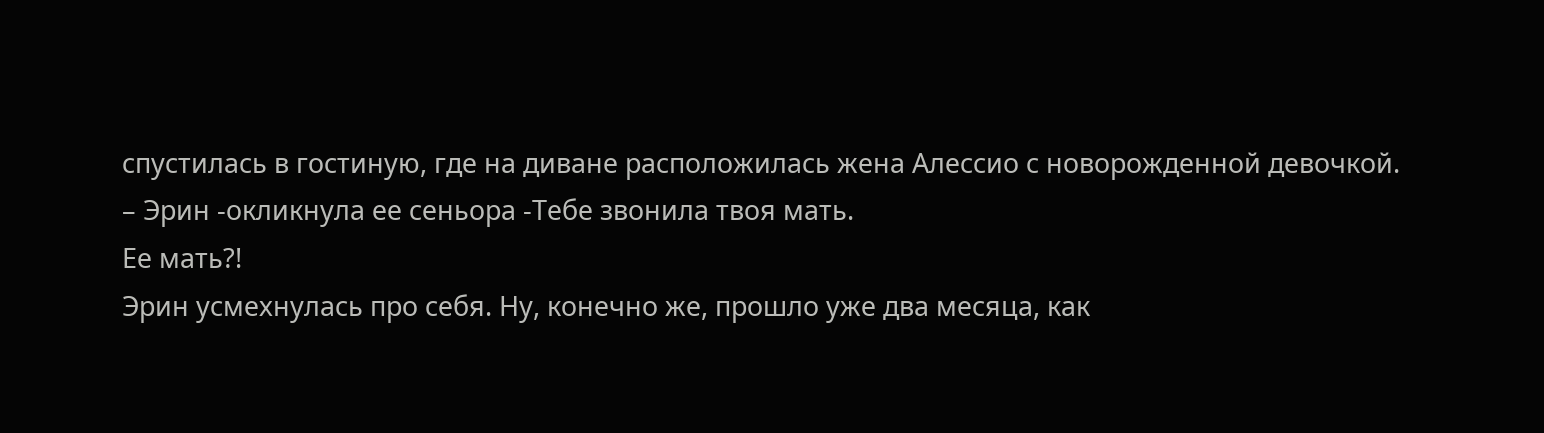спустилась в гостиную, где на диване расположилась жена Алессио с новорожденной девочкой.
– Эрин -окликнула ее сеньора -Тебе звонила твоя мать.
Ее мать?!
Эрин усмехнулась про себя. Ну, конечно же, прошло уже два месяца, как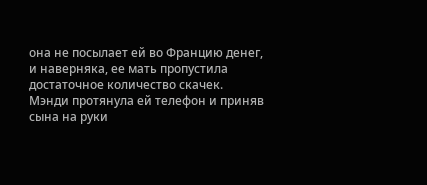она не посылает ей во Францию денег, и наверняка, ее мать пропустила достаточное количество скачек.
Мэнди протянула ей телефон и приняв сына на руки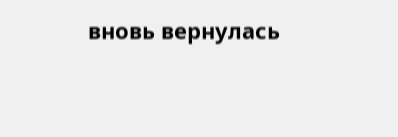вновь вернулась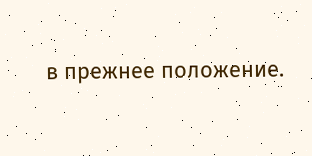в прежнее положение.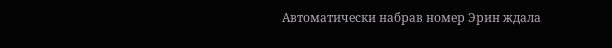Автоматически набрав номер Эрин ждала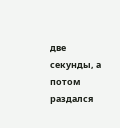две секунды, а потом раздался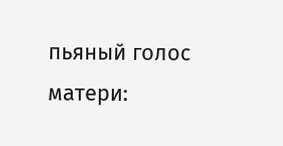пьяный голос матери: